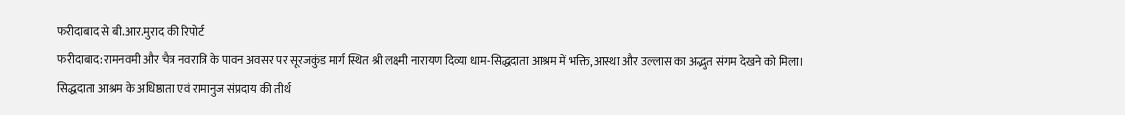फरीदाबाद से बी.आर.मुराद की रिपोर्ट
फरीदाबाद:रामनवमी और चैत्र नवरात्रि के पावन अवसर पर सूरजकुंड मार्ग स्थित श्री लक्ष्मी नारायण दिव्या धाम-सिद्धदाता आश्रम में भक्ति,आस्था और उल्लास का अद्भुत संगम देखने को मिला।
सिद्धदाता आश्रम के अधिष्ठाता एवं रामानुज संप्रदाय की तीर्थ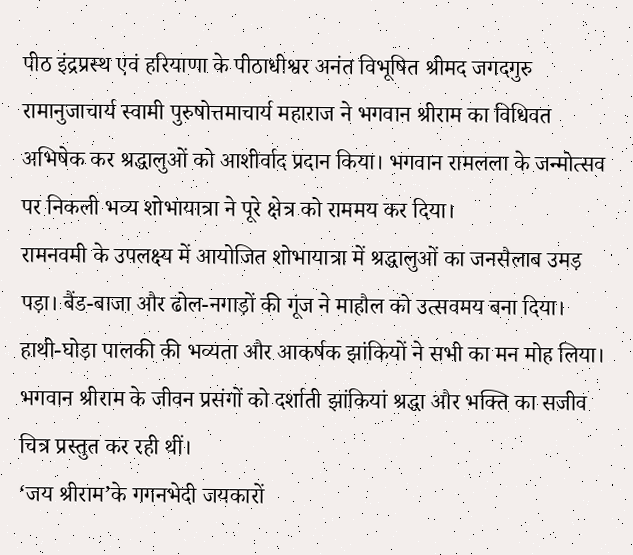पीठ इंद्रप्रस्थ एवं हरियाणा के पीठाधीश्वर अनंत विभूषित श्रीमद जगदगुरु रामानुजाचार्य स्वामी पुरुषोत्तमाचार्य महाराज ने भगवान श्रीराम का विधिवत अभिषेक कर श्रद्धालुओं को आशीर्वाद प्रदान किया। भगवान रामलला के जन्मोत्सव पर निकली भव्य शोभायात्रा ने पूरे क्षेत्र को राममय कर दिया।
रामनवमी के उपलक्ष्य में आयोजित शोभायात्रा में श्रद्धालुओं का जनसैलाब उमड़ पड़ा। बैंड-बाजा और ढोल-नगाड़ों की गूंज ने माहौल को उत्सवमय बना दिया। हाथी-घोड़ा पालकी की भव्यता और आकर्षक झांकियों ने सभी का मन मोह लिया। भगवान श्रीराम के जीवन प्रसंगों को दर्शाती झांकियां श्रद्धा और भक्ति का सजीव चित्र प्रस्तुत कर रही थीं।
‘जय श्रीराम’के गगनभेदी जयकारों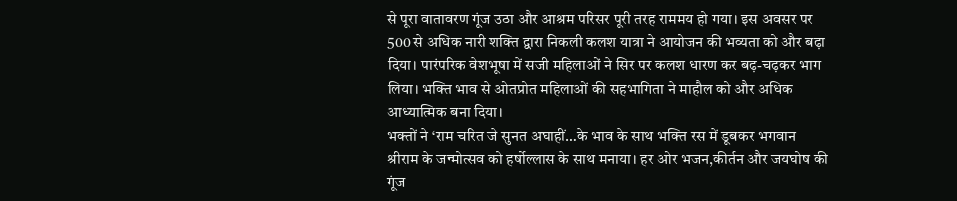से पूरा वातावरण गूंज उठा और आश्रम परिसर पूरी तरह राममय हो गया। इस अवसर पर 500 से अधिक नारी शक्ति द्वारा निकली कलश यात्रा ने आयोजन की भव्यता को और बढ़ा दिया। पारंपरिक वेशभूषा में सजी महिलाओं ने सिर पर कलश धारण कर बढ़-चढ़कर भाग लिया। भक्ति भाव से ओतप्रोत महिलाओं की सहभागिता ने माहौल को और अधिक आध्यात्मिक बना दिया।
भक्तों ने ‘राम चरित जे सुनत अघाहीं…के भाव के साथ भक्ति रस में डूबकर भगवान श्रीराम के जन्मोत्सव को हर्षोल्लास के साथ मनाया। हर ओर भजन,कीर्तन और जयघोष की गूंज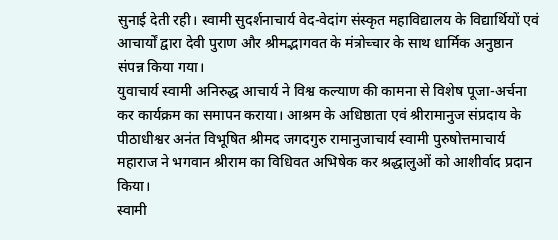सुनाई देती रही। स्वामी सुदर्शनाचार्य वेद-वेदांग संस्कृत महाविद्यालय के विद्यार्थियों एवं आचार्यों द्वारा देवी पुराण और श्रीमद्भागवत के मंत्रोच्चार के साथ धार्मिक अनुष्ठान संपन्न किया गया।
युवाचार्य स्वामी अनिरुद्ध आचार्य ने विश्व कल्याण की कामना से विशेष पूजा-अर्चना कर कार्यक्रम का समापन कराया। आश्रम के अधिष्ठाता एवं श्रीरामानुज संप्रदाय के पीठाधीश्वर अनंत विभूषित श्रीमद जगदगुरु रामानुजाचार्य स्वामी पुरुषोत्तमाचार्य महाराज ने भगवान श्रीराम का विधिवत अभिषेक कर श्रद्धालुओं को आशीर्वाद प्रदान किया।
स्वामी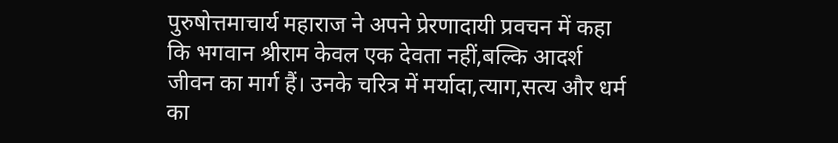पुरुषोत्तमाचार्य महाराज ने अपने प्रेरणादायी प्रवचन में कहा कि भगवान श्रीराम केवल एक देवता नहीं,बल्कि आदर्श जीवन का मार्ग हैं। उनके चरित्र में मर्यादा,त्याग,सत्य और धर्म का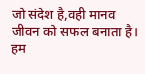जो संदेश है,वही मानव जीवन को सफल बनाता है। हम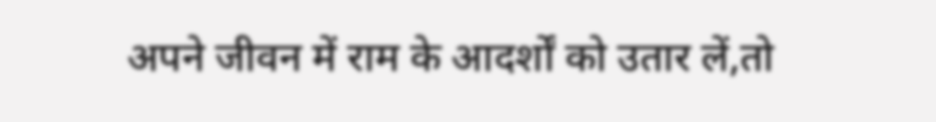अपने जीवन में राम के आदर्शों को उतार लें,तो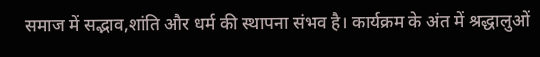समाज में सद्भाव,शांति और धर्म की स्थापना संभव है। कार्यक्रम के अंत में श्रद्धालुओं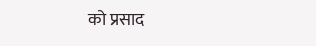को प्रसाद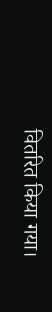वितरित किया गया।